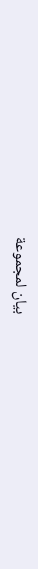بيان لمجموعة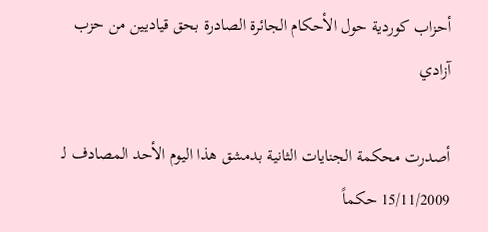أحزاب كوردية حول الأحكام الجائرة الصادرة بحق قياديين من حزب آزادي

أصدرت محكمة الجنايات الثانية بدمشق هذا اليوم الأحد المصادف لـ 15/11/2009 حكماً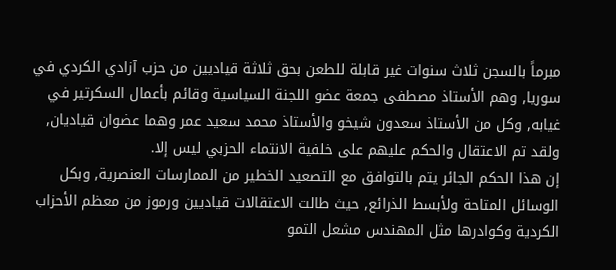مبرماً بالسجن ثلاث سنوات غير قابلة للطعن بحق ثلاثة قياديين من حزب آزادي الكردي في سوريا, وهم الأستاذ مصطفى جمعة عضو اللجنة السياسية وقائم بأعمال السكرتير في غيابه, وكل من الأستاذ سعدون شيخو والأستاذ محمد سعيد عمر وهما عضوان قياديان, ولقد تم الاعتقال والحكم عليهم على خلفية الانتماء الحزبي ليس إلا.
إن هذا الحكم الجائر يتم بالتوافق مع التصعيد الخطير من الممارسات العنصرية, وبكل الوسائل المتاحة ولأبسط الذرائع, حيث طالت الاعتقالات قياديين ورموز من معظم الأحزاب الكردية وكوادرها مثل المهندس مشعل التمو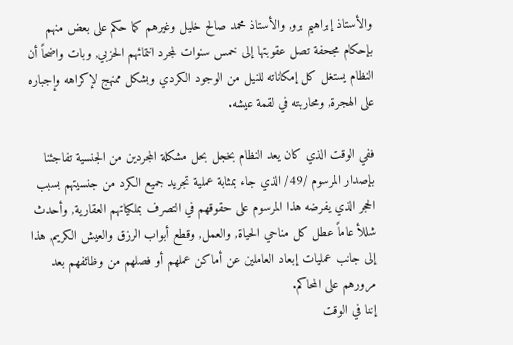والأستاذ إبراهيم برو, والأستاذ محمد صالح خليل وغيرهم كما حكم على بعض منهم بإحكام مجحفة تصل عقوبتها إلى خمس سنوات لمجرد انتمائهم الحزبي, وبات واضحاً أن النظام يستغل كل إمكاناته للنيل من الوجود الكردي وبشكل ممنهج لإكراهه وإجباره على الهجرة, ومحاربته في لقمة عيشه.

ففي الوقت الذي كان يعد النظام بخجل بحل مشكلة المجردين من الجنسية تفاجئنا بإصدار المرسوم /49/ الذي جاء بمثابة عملية تجريد جميع الكرد من جنسيتهم بسبب الحجر الذي يفرضه هذا المرسوم على حقوقهم في التصرف بملكياتهم العقارية, وأحدث شللأ عاماً عطل كل مناحي الحياة, والعمل, وقطع أبواب الرزق والعيش الكريم, هذا إلى جانب عمليات إبعاد العاملين عن أماكن عملهم أو فصلهم من وظائفهم بعد مرورهم على المحاكم.
إننا في الوقت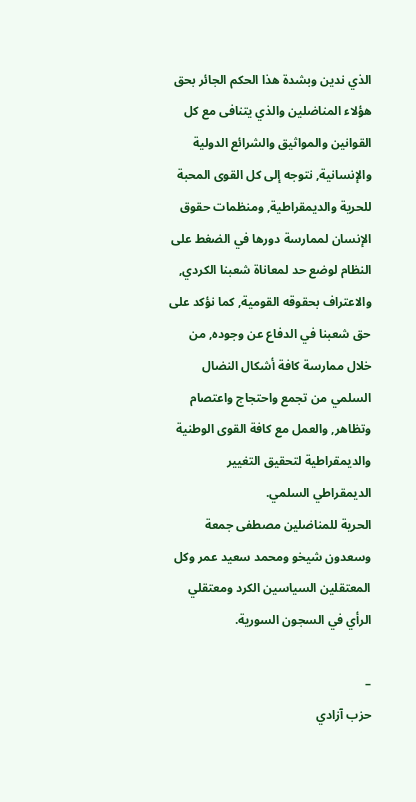الذي ندين وبشدة هذا الحكم الجائر بحق هؤلاء المناضلين والذي يتنافى مع كل القوانين والمواثيق والشرائع الدولية والإنسانية, نتوجه إلى كل القوى المحبة للحرية والديمقراطية, ومنظمات حقوق الإنسان لممارسة دورها في الضغط على النظام لوضع حد لمعاناة شعبنا الكردي, والاعتراف بحقوقه القومية, كما نؤكد على حق شعبنا في الدفاع عن وجوده, من خلال ممارسة كافة أشكال النضال السلمي من تجمع واحتجاج واعتصام وتظاهر, والعمل مع كافة القوى الوطنية والديمقراطية لتحقيق التغيير الديمقراطي السلمي.
الحرية للمناضلين مصطفى جمعة وسعدون شيخو ومحمد سعيد عمر وكل المعتقلين السياسين الكرد ومعتقلي الرأي في السجون السورية.

–
حزب آزادي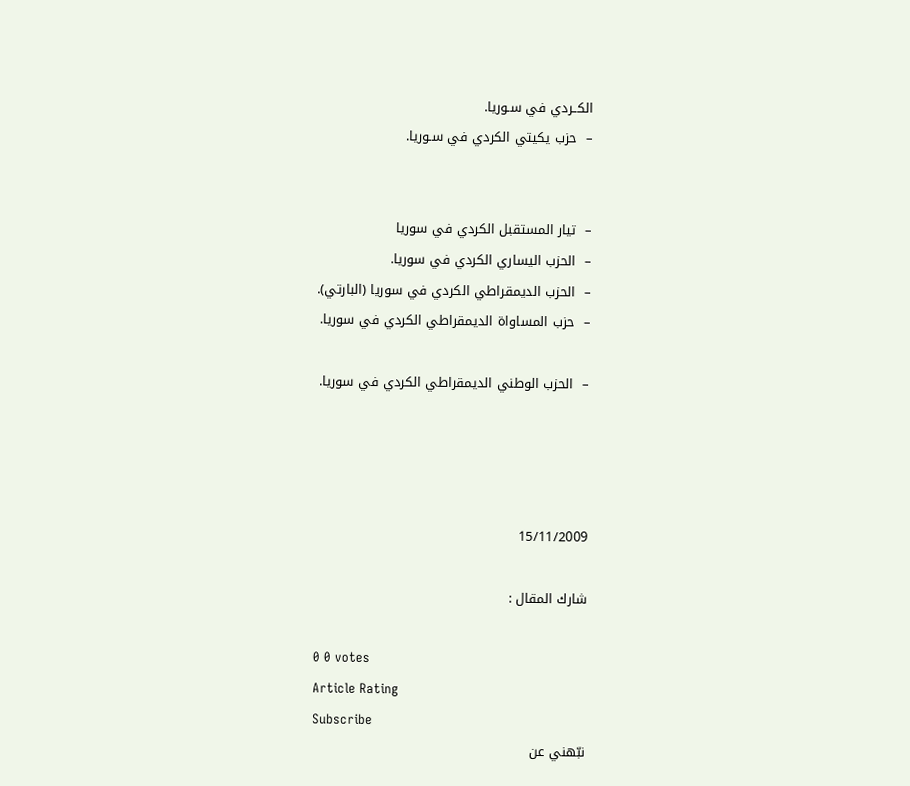الكــردي في سـوريا.
–  حزب يكيتي الكردي في سـوريا.


–  تيار المستقبل الكردي في سوريا
–  الحزب اليساري الكردي في سوريا.
–  الحزب الديمقراطي الكردي في سوريا (البارتي).
–  حزب المساواة الديمقراطي الكردي في سوريا.

–  الحزب الوطني الديمقراطي الكردي في سوريا.




15/11/2009

شارك المقال :

0 0 votes
Article Rating
Subscribe
نبّهني عن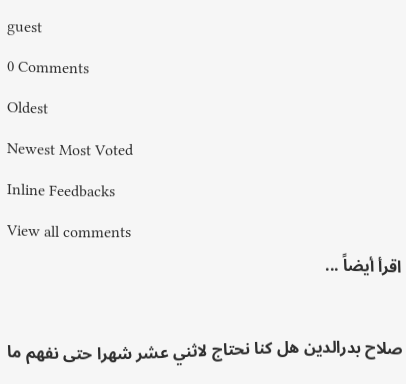guest
0 Comments
Oldest
Newest Most Voted
Inline Feedbacks
View all comments
اقرأ أيضاً ...

صلاح بدرالدين هل كنا نحتاج لاثني عشر شهرا حتى نفهم ما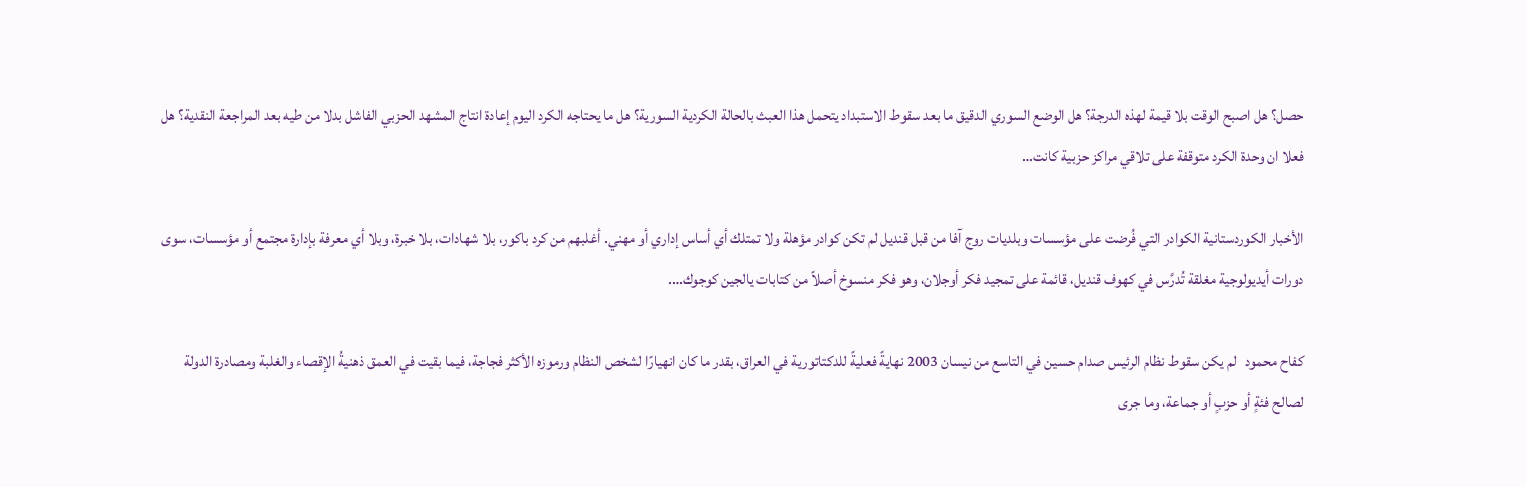حصل؟ هل اصبح الوقت بلا قيمة لهذه الدرجة؟ هل الوضع السوري الدقيق ما بعد سقوط الاستبداد يتحمل هذا العبث بالحالة الكردية السورية؟ هل ما يحتاجه الكرد اليوم إعادة انتاج المشهد الحزبي الفاشل بدلا من طيه بعد المراجعة النقدية؟ هل فعلا ان وحدة الكرد متوقفة على تلاقي مراكز حزبية كانت…

الأخبار الكوردستانية الكوادر التي فُرضت على مؤسسات وبلديات روج آفا من قبل قنديل لم تكن كوادر مؤهلة ولا تمتلك أي أساس إداري أو مهني. أغلبهم من كرد باكور، بلا شهادات، بلا خبرة، وبلا أي معرفة بإدارة مجتمع أو مؤسسات، سوى دورات أيديولوجية مغلقة تُدرَّس في كهوف قنديل، قائمة على تمجيد فكر أوجلان، وهو فكر منسوخ أصلاً من كتابات يالجين كوجوك….

كفاح محمود   لم يكن سقوط نظام الرئيس صدام حسين في التاسع من نيسان 2003 نهايةً فعليةً للدكتاتورية في العراق، بقدر ما كان انهيارًا لشخص النظام ورموزه الأكثر فجاجة، فيما بقيت في العمق ذهنيةُ الإقصاء والغلبة ومصادرة الدولة لصالح فئةٍ أو حزبٍ أو جماعة، وما جرى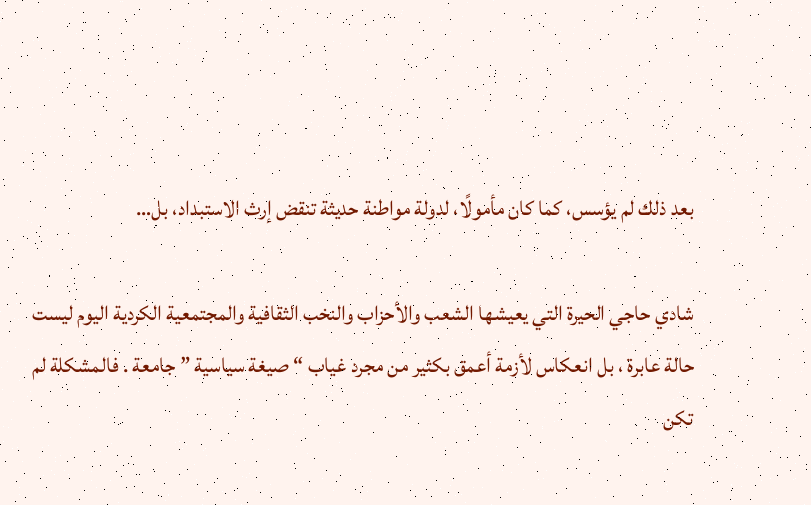بعد ذلك لم يؤسس، كما كان مأمولًا، لدولة مواطنة حديثة تنقض إرث الاستبداد، بل…

شادي حاجي الحيرة التي يعيشها الشعب والأحزاب والنخب الثقافية والمجتمعية الكردية اليوم ليست حالة عابرة ، بل انعكاس لأزمة أعمق بكثير من مجرد غياب “ صيغة سياسية ” جامعة . فالمشكلة لم تكن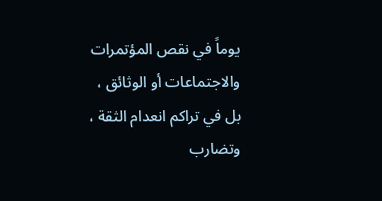يوماً في نقص المؤتمرات والاجتماعات أو الوثائق ، بل في تراكم انعدام الثقة ، وتضارب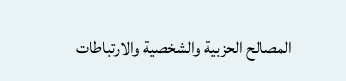المصالح الحزبية والشخصية والارتباطات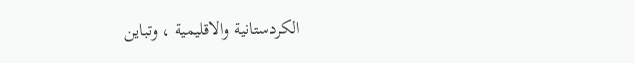الكردستانية والاقليمية ، وتباين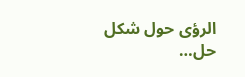الرؤى حول شكل حل…